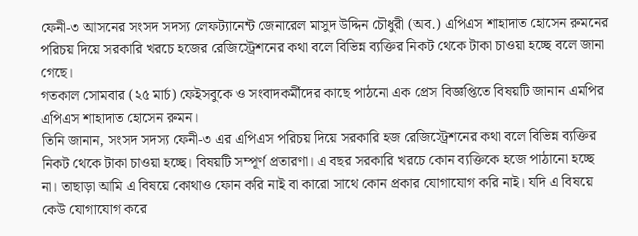ফেনী-৩ আসনের সংসদ সদস্য লেফট্যানেন্ট জেনারেল মাসুদ উদ্দিন চৌধুরী (অব.) এপিএস শাহাদাত হোসেন রুমনের পরিচয় দিয়ে সরকারি খরচে হজের রেজিস্ট্রেশনের কথা বলে বিভিন্ন ব্যক্তির নিকট থেকে টাকা চাওয়া হচ্ছে বলে জানা গেছে।
গতকাল সোমবার (২৫ মার্চ) ফেইসবুকে ও সংবাদকর্মীদের কাছে পাঠনো এক প্রেস বিজ্ঞপ্তিতে বিষয়টি জানান এমপির এপিএস শাহাদাত হোসেন রুমন।
তিনি জানান, সংসদ সদস্য ফেনী-৩ এর এপিএস পরিচয় দিয়ে সরকারি হজ রেজিস্ট্রেশনের কথা বলে বিভিন্ন ব্যক্তির নিকট থেকে টাকা চাওয়া হচ্ছে। বিষয়টি সম্পূর্ণ প্রতারণা। এ বছর সরকারি খরচে কোন ব্যক্তিকে হজে পাঠানো হচ্ছে না। তাছাড়া আমি এ বিষয়ে কোথাও ফোন করি নাই বা কারো সাথে কোন প্রকার যোগাযোগ করি নাই। যদি এ বিষয়ে কেউ যোগাযোগ করে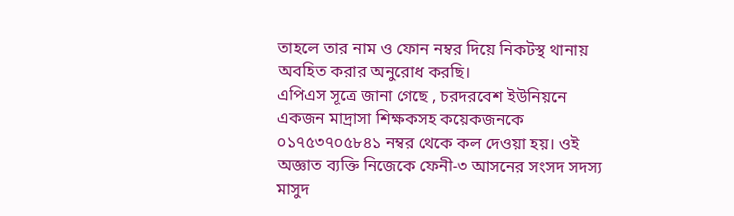তাহলে তার নাম ও ফোন নম্বর দিয়ে নিকটস্থ থানায় অবহিত করার অনুরোধ করছি।
এপিএস সূত্রে জানা গেছে , চরদরবেশ ইউনিয়নে একজন মাদ্রাসা শিক্ষকসহ কয়েকজনকে ০১৭৫৩৭০৫৮৪১ নম্বর থেকে কল দেওয়া হয়। ওই অজ্ঞাত ব্যক্তি নিজেকে ফেনী-৩ আসনের সংসদ সদস্য মাসুদ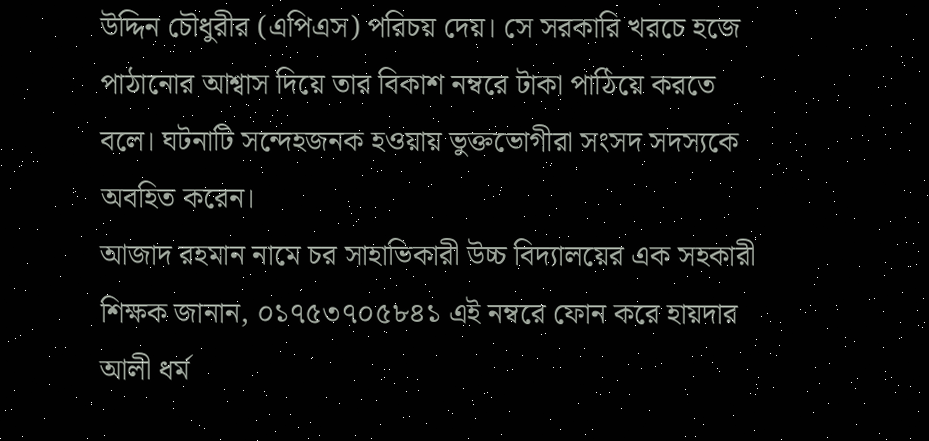উদ্দিন চৌধুরীর (এপিএস) পরিচয় দেয়। সে সরকারি খরচে হজে পাঠানোর আশ্বাস দিয়ে তার বিকাশ নম্বরে টাকা পাঠিয়ে করতে বলে। ঘটনাটি সন্দেহজনক হওয়ায় ভুক্তভোগীরা সংসদ সদস্যকে অবহিত করেন।
আজাদ রহমান নামে চর সাহাভিকারী উচ্চ বিদ্যালয়ের এক সহকারী শিক্ষক জানান, ০১৭৫৩৭০৫৮৪১ এই নম্বরে ফোন করে হায়দার আলী ধর্ম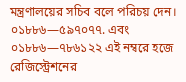মন্ত্রণালয়ের সচিব বলে পরিচয় দেন। ০১৮৮৬—৫৯৭০৭৭. এবং ০১৮৮৬—৭৮৬১২২ এই নম্বরে হজে রেজিস্ট্রেশনের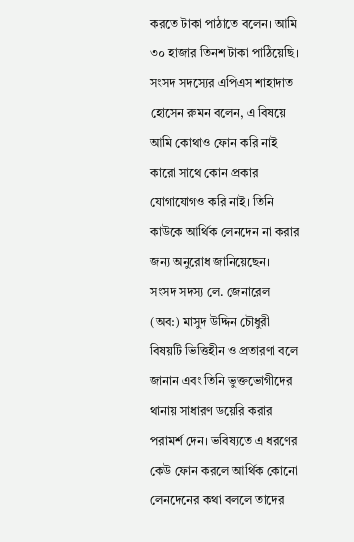করতে টাকা পাঠাতে বলেন। আমি ৩০ হাজার তিনশ টাকা পাঠিয়েছি।
সংসদ সদস্যের এপিএস শাহাদাত হোসেন রুমন বলেন, এ বিষয়ে আমি কোথাও ফোন করি নাই কারো সাথে কোন প্রকার যোগাযোগও করি নাই। তিনি কাউকে আর্থিক লেনদেন না করার জন্য অনুরোধ জানিয়েছেন।
সংসদ সদস্য লে. জেনারেল (অব:) মাসুদ উদ্দিন চৌধুরী বিষয়টি ভিত্তিহীন ও প্রতারণা বলে জানান এবং তিনি ভুক্তভোগীদের থানায় সাধারণ ডয়েরি করার পরামর্শ দেন। ভবিষ্যতে এ ধরণের কেউ ফোন করলে আর্থিক কোনো লেনদেনের কথা বললে তাদের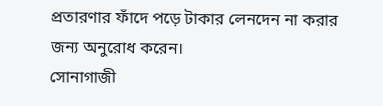প্রতারণার ফাঁদে পড়ে টাকার লেনদেন না করার জন্য অনুরোধ করেন।
সোনাগাজী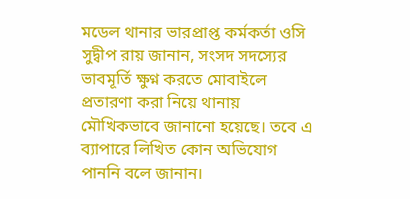মডেল থানার ভারপ্রাপ্ত কর্মকর্তা ওসি সুদ্বীপ রায় জানান, সংসদ সদস্যের ভাবমূর্তি ক্ষুণ্ন করতে মোবাইলে প্রতারণা করা নিয়ে থানায় মৌখিকভাবে জানানো হয়েছে। তবে এ ব্যাপারে লিখিত কোন অভিযোগ পাননি বলে জানান।